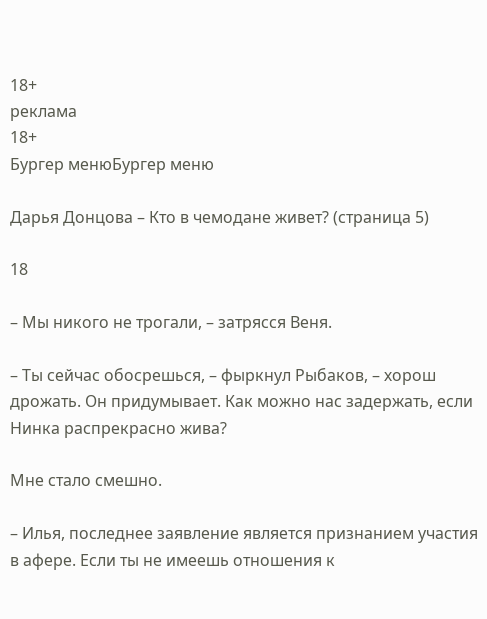18+
реклама
18+
Бургер менюБургер меню

Дарья Донцова – Кто в чемодане живет? (страница 5)

18

– Мы никого не трогали, – затрясся Веня.

– Ты сейчас обосрешься, – фыркнул Рыбаков, – хорош дрожать. Он придумывает. Как можно нас задержать, если Нинка распрекрасно жива?

Мне стало смешно.

– Илья, последнее заявление является признанием участия в афере. Если ты не имеешь отношения к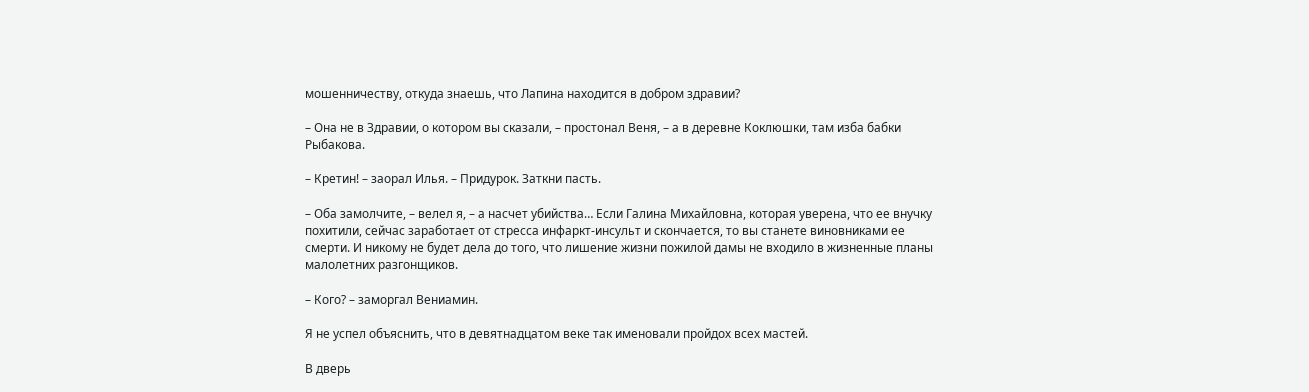мошенничеству, откуда знаешь, что Лапина находится в добром здравии?

– Она не в Здравии, о котором вы сказали, – простонал Веня, – а в деревне Коклюшки, там изба бабки Рыбакова.

– Кретин! – заорал Илья. – Придурок. Заткни пасть.

– Оба замолчите, – велел я, – а насчет убийства… Если Галина Михайловна, которая уверена, что ее внучку похитили, сейчас заработает от стресса инфаркт-инсульт и скончается, то вы станете виновниками ее смерти. И никому не будет дела до того, что лишение жизни пожилой дамы не входило в жизненные планы малолетних разгонщиков.

– Кого? – заморгал Вениамин.

Я не успел объяснить, что в девятнадцатом веке так именовали пройдох всех мастей.

В дверь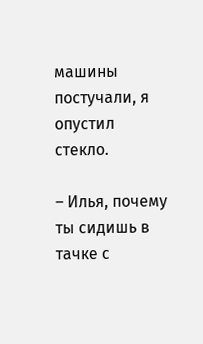машины постучали, я опустил стекло.

– Илья, почему ты сидишь в тачке с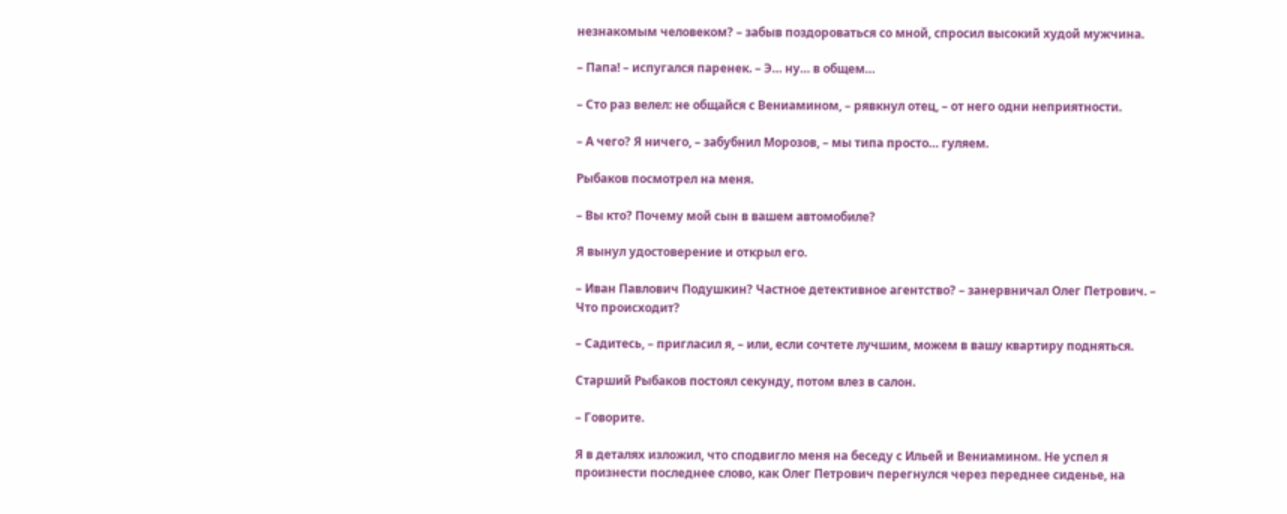незнакомым человеком? – забыв поздороваться со мной, спросил высокий худой мужчина.

– Папа! – испугался паренек. – Э… ну… в общем…

– Сто раз велел: не общайся с Вениамином, – рявкнул отец, – от него одни неприятности.

– А чего? Я ничего, – забубнил Морозов, – мы типа просто… гуляем.

Рыбаков посмотрел на меня.

– Вы кто? Почему мой сын в вашем автомобиле?

Я вынул удостоверение и открыл его.

– Иван Павлович Подушкин? Частное детективное агентство? – занервничал Олег Петрович. – Что происходит?

– Садитесь, – пригласил я, – или, если сочтете лучшим, можем в вашу квартиру подняться.

Старший Рыбаков постоял секунду, потом влез в салон.

– Говорите.

Я в деталях изложил, что сподвигло меня на беседу с Ильей и Вениамином. Не успел я произнести последнее слово, как Олег Петрович перегнулся через переднее сиденье, на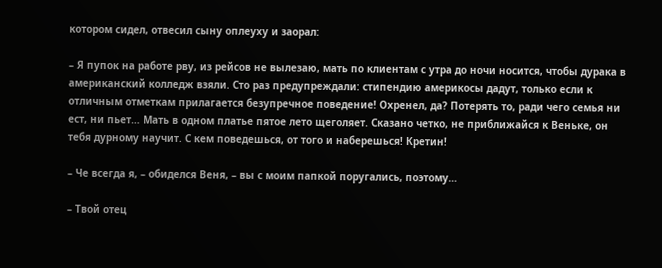котором сидел, отвесил сыну оплеуху и заорал:

– Я пупок на работе рву, из рейсов не вылезаю, мать по клиентам с утра до ночи носится, чтобы дурака в американский колледж взяли. Сто раз предупреждали: стипендию америкосы дадут, только если к отличным отметкам прилагается безупречное поведение! Охренел, да? Потерять то, ради чего семья ни ест, ни пьет… Мать в одном платье пятое лето щеголяет. Сказано четко, не приближайся к Веньке, он тебя дурному научит. С кем поведешься, от того и наберешься! Кретин!

– Че всегда я, – обиделся Веня, – вы с моим папкой поругались, поэтому…

– Твой отец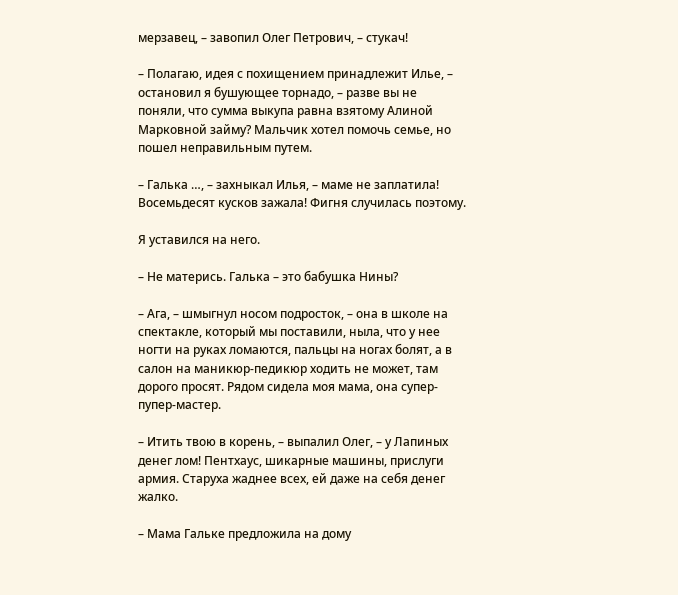мерзавец, – завопил Олег Петрович, – стукач!

– Полагаю, идея с похищением принадлежит Илье, – остановил я бушующее торнадо, – разве вы не поняли, что сумма выкупа равна взятому Алиной Марковной займу? Мальчик хотел помочь семье, но пошел неправильным путем.

– Галька …, – захныкал Илья, – маме не заплатила! Восемьдесят кусков зажала! Фигня случилась поэтому.

Я уставился на него.

– Не матерись. Галька – это бабушка Нины?

– Ага, – шмыгнул носом подросток, – она в школе на спектакле, который мы поставили, ныла, что у нее ногти на руках ломаются, пальцы на ногах болят, а в салон на маникюр-педикюр ходить не может, там дорого просят. Рядом сидела моя мама, она супер-пупер-мастер.

– Итить твою в корень, – выпалил Олег, – у Лапиных денег лом! Пентхаус, шикарные машины, прислуги армия. Старуха жаднее всех, ей даже на себя денег жалко.

– Мама Гальке предложила на дому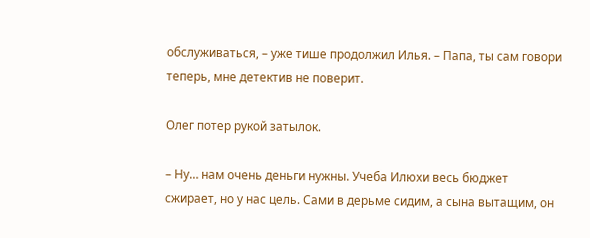обслуживаться, – уже тише продолжил Илья. – Папа, ты сам говори теперь, мне детектив не поверит.

Олег потер рукой затылок.

– Ну… нам очень деньги нужны. Учеба Илюхи весь бюджет сжирает, но у нас цель. Сами в дерьме сидим, а сына вытащим, он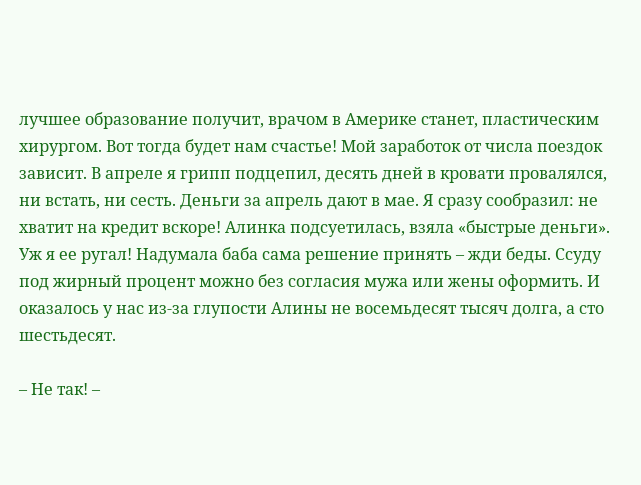лучшее образование получит, врачом в Америке станет, пластическим хирургом. Вот тогда будет нам счастье! Мой заработок от числа поездок зависит. В апреле я грипп подцепил, десять дней в кровати провалялся, ни встать, ни сесть. Деньги за апрель дают в мае. Я сразу сообразил: не хватит на кредит вскоре! Алинка подсуетилась, взяла «быстрые деньги». Уж я ее ругал! Надумала баба сама решение принять – жди беды. Ссуду под жирный процент можно без согласия мужа или жены оформить. И оказалось у нас из-за глупости Алины не восемьдесят тысяч долга, а сто шестьдесят.

– Не так! –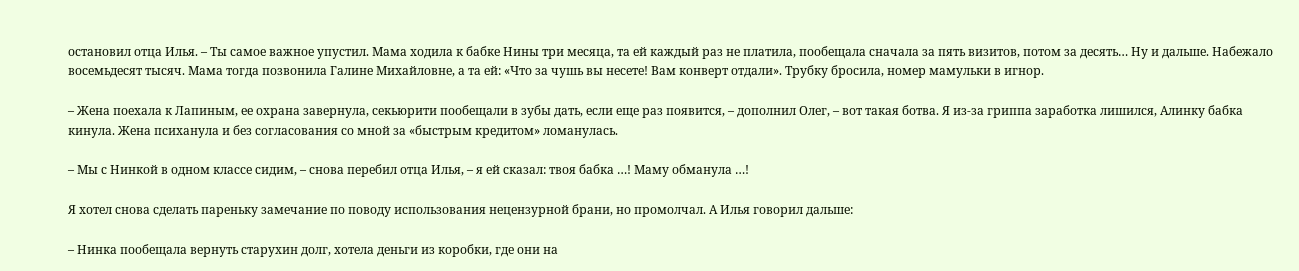остановил отца Илья. – Ты самое важное упустил. Мама ходила к бабке Нины три месяца, та ей каждый раз не платила, пообещала сначала за пять визитов, потом за десять… Ну и дальше. Набежало восемьдесят тысяч. Мама тогда позвонила Галине Михайловне, а та ей: «Что за чушь вы несете! Вам конверт отдали». Трубку бросила, номер мамульки в игнор.

– Жена поехала к Лапиным, ее охрана завернула, секьюрити пообещали в зубы дать, если еще раз появится, – дополнил Олег, – вот такая ботва. Я из-за гриппа заработка лишился, Алинку бабка кинула. Жена психанула и без согласования со мной за «быстрым кредитом» ломанулась.

– Мы с Нинкой в одном классе сидим, – снова перебил отца Илья, – я ей сказал: твоя бабка …! Маму обманула …!

Я хотел снова сделать пареньку замечание по поводу использования нецензурной брани, но промолчал. А Илья говорил дальше:

– Нинка пообещала вернуть старухин долг, хотела деньги из коробки, где они на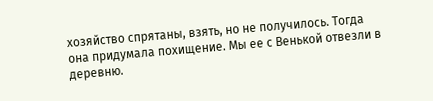хозяйство спрятаны, взять, но не получилось. Тогда она придумала похищение. Мы ее с Венькой отвезли в деревню.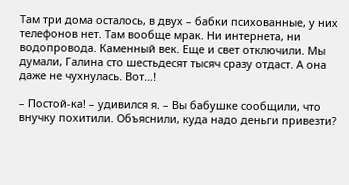Там три дома осталось, в двух – бабки психованные, у них телефонов нет. Там вообще мрак. Ни интернета, ни водопровода. Каменный век. Еще и свет отключили. Мы думали, Галина сто шестьдесят тысяч сразу отдаст. А она даже не чухнулась. Вот…!

– Постой-ка! – удивился я. – Вы бабушке сообщили, что внучку похитили. Объяснили, куда надо деньги привезти?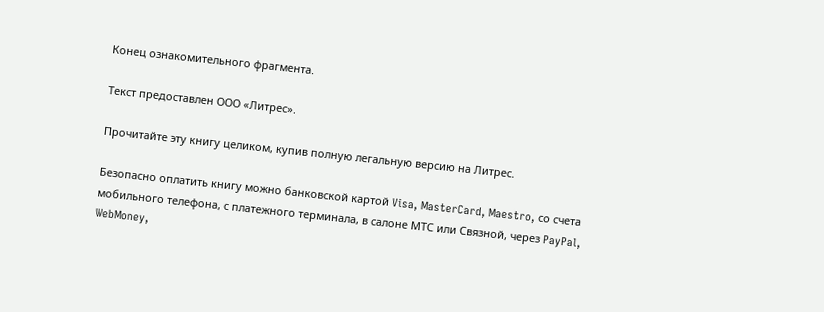Конец ознакомительного фрагмента.

Текст предоставлен ООО «Литрес».

Прочитайте эту книгу целиком, купив полную легальную версию на Литрес.

Безопасно оплатить книгу можно банковской картой Visa, MasterCard, Maestro, со счета мобильного телефона, с платежного терминала, в салоне МТС или Связной, через PayPal, WebMoney,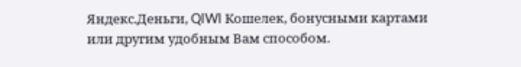Яндекс.Деньги, QIWI Кошелек, бонусными картами или другим удобным Вам способом.